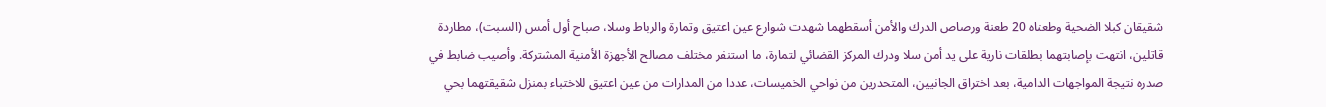شقيقان كبلا الضحية وطعناه 20 طعنة ورصاص الدرك والأمن أسقطهما شهدت شوارع عين اعتيق وتمارة والرباط وسلا، صباح أول أمس (السبت)، مطاردة قاتلين، انتهت بإصابتهما بطلقات نارية على يد أمن سلا ودرك المركز القضائي لتمارة، ما استنفر مختلف مصالح الأجهزة الأمنية المشتركة. وأصيب ضابط في صدره نتيجة المواجهات الدامية، بعد اختراق الجانيين، المتحدرين من نواحي الخميسات، عددا من المدارات من عين اعتيق للاختباء بمنزل شقيقتهما بحي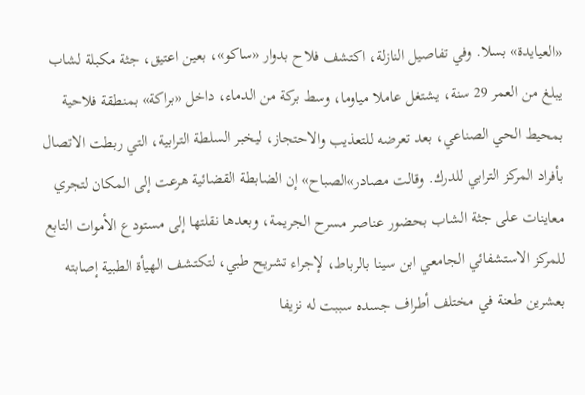«العيايدة» بسلا. وفي تفاصيل النازلة، اكتشف فلاح بدوار «ساكو»، بعين اعتيق، جثة مكبلة لشاب يبلغ من العمر 29 سنة، يشتغل عاملا مياوما، وسط بركة من الدماء، داخل «براكة» بمنطقة فلاحية بمحيط الحي الصناعي، بعد تعرضه للتعذيب والاحتجاز، ليخبر السلطة الترابية، التي ربطت الاتصال بأفراد المركز الترابي للدرك. وقالت مصادر»الصباح» إن الضابطة القضائية هرعت إلى المكان لتجري معاينات على جثة الشاب بحضور عناصر مسرح الجريمة، وبعدها نقلتها إلى مستودع الأموات التابع للمركز الاستشفائي الجامعي ابن سينا بالرباط، لإجراء تشريح طبي، لتكتشف الهيأة الطبية إصابته بعشرين طعنة في مختلف أطراف جسده سببت له نزيفا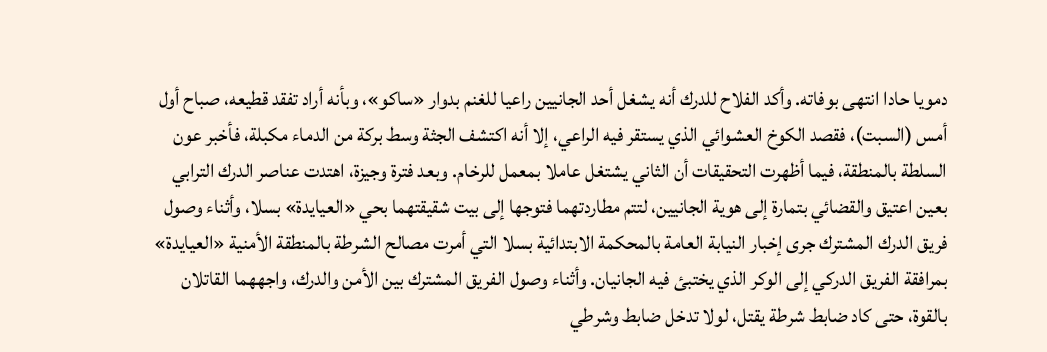دمويا حادا انتهى بوفاته. وأكد الفلاح للدرك أنه يشغل أحد الجانيين راعيا للغنم بدوار «ساكو»، وبأنه أراد تفقد قطيعه، صباح أول أمس (السبت)، فقصد الكوخ العشوائي الذي يستقر فيه الراعي، إلا أنه اكتشف الجثة وسط بركة من الدماء مكبلة، فأخبر عون السلطة بالمنطقة، فيما أظهرت التحقيقات أن الثاني يشتغل عاملا بمعمل للرخام. وبعد فترة وجيزة، اهتدت عناصر الدرك الترابي بعين اعتيق والقضائي بتمارة إلى هوية الجانيين، لتتم مطاردتهما فتوجها إلى بيت شقيقتهما بحي «العيايدة» بسلا، وأثناء وصول فريق الدرك المشترك جرى إخبار النيابة العامة بالمحكمة الابتدائية بسلا التي أمرت مصالح الشرطة بالمنطقة الأمنية «العيايدة» بمرافقة الفريق الدركي إلى الوكر الذي يختبئ فيه الجانيان. وأثناء وصول الفريق المشترك بين الأمن والدرك، واجههما القاتلان بالقوة، حتى كاد ضابط شرطة يقتل، لولا تدخل ضابط وشرطي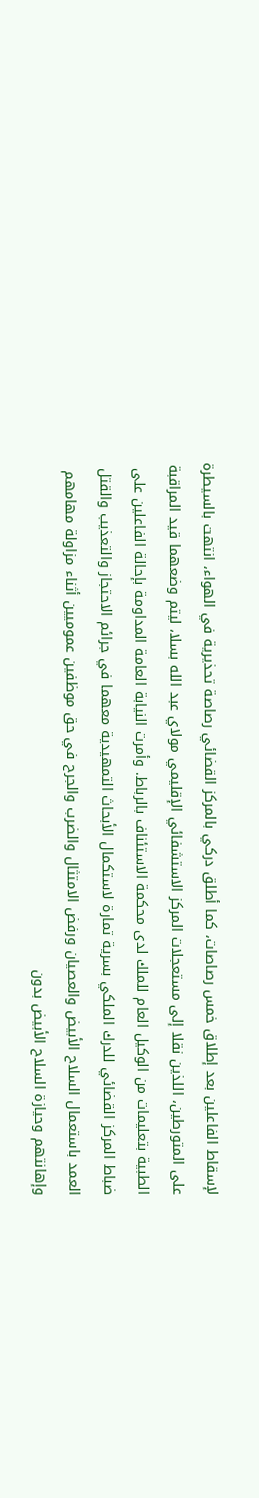لإسقاط الفاعلين بعد إطلاق خمس رصاصات، كما أطلق دركي بالمركز القضائي رصاصة تحذيرية في الهواء، انتهت بالسيطرة على المتورطين، اللذين نقلا إلى مستعجلات المركز الاستشفائي الإقليمي مولاي عبد الله بسلا، ليتم وضعهما قيد المراقبة الطبية بتعليمات من الوكيل العام للملك لدى محكمة الاستئناف بالرباط. وأمرت النيابة العامة المداومة بإحالة الفاعلين على ضباط المركز القضائي للدرك الملكي بسرية تمارة لاستكمال الأبحاث التمهيدية معهما في جرائم الاحتجاز والتعذيب والقتل العمد باستعمال السلاح الأبيض والعصيان ورفض الامتثال والضرب والجرح في حق موظفين عموميين أثناء مزاولة مهامهم وإهانتهم وحيازة السلاح الأبيض بدون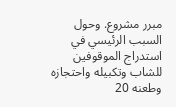مبرر مشروع. وحول السبب الرئيسي في استدراج الموقوفين للشاب وتكبيله واحتجازه وطعنه 20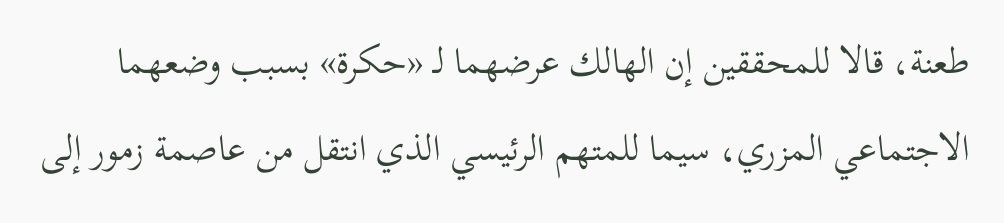طعنة، قالا للمحققين إن الهالك عرضهما لـ «حكرة» بسبب وضعهما الاجتماعي المزري، سيما للمتهم الرئيسي الذي انتقل من عاصمة زمور إلى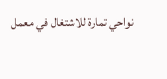نواحي تمارة للاشتغال في معمل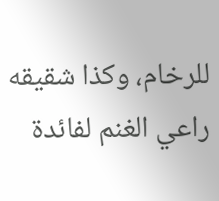للرخام، وكذا شقيقه راعي الغنم لفائدة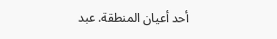أحد أعيان المنطقة. عبد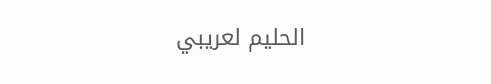الحليم لعريبي